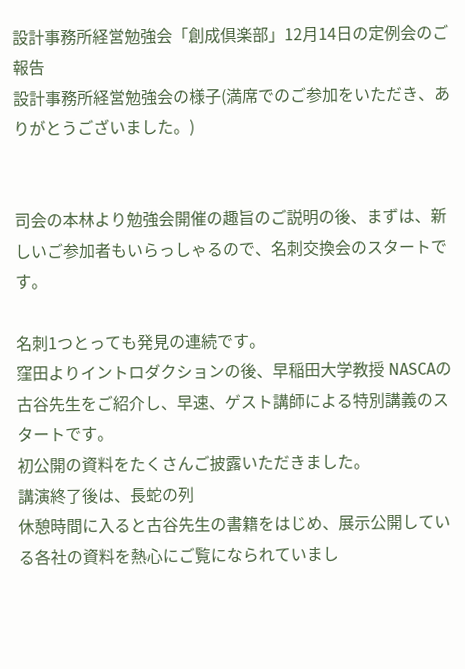設計事務所経営勉強会「創成倶楽部」12月14日の定例会のご報告
設計事務所経営勉強会の様子(満席でのご参加をいただき、ありがとうございました。)


司会の本林より勉強会開催の趣旨のご説明の後、まずは、新しいご参加者もいらっしゃるので、名刺交換会のスタートです。

名刺1つとっても発見の連続です。
窪田よりイントロダクションの後、早稲田大学教授 NASCAの古谷先生をご紹介し、早速、ゲスト講師による特別講義のスタートです。
初公開の資料をたくさんご披露いただきました。
講演終了後は、長蛇の列
休憩時間に入ると古谷先生の書籍をはじめ、展示公開している各社の資料を熱心にご覧になられていまし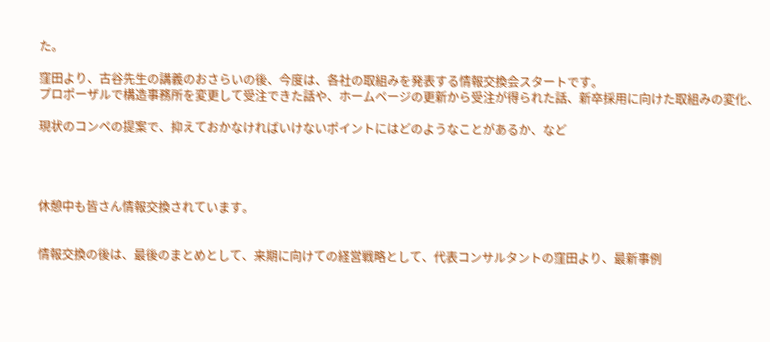た。

窪田より、古谷先生の講義のおさらいの後、今度は、各社の取組みを発表する情報交換会スタートです。
プロポーザルで構造事務所を変更して受注できた話や、ホームページの更新から受注が得られた話、新卒採用に向けた取組みの変化、

現状のコンペの提案で、抑えておかなければいけないポイントにはどのようなことがあるか、など




休憩中も皆さん情報交換されています。


情報交換の後は、最後のまとめとして、来期に向けての経営戦略として、代表コンサルタントの窪田より、最新事例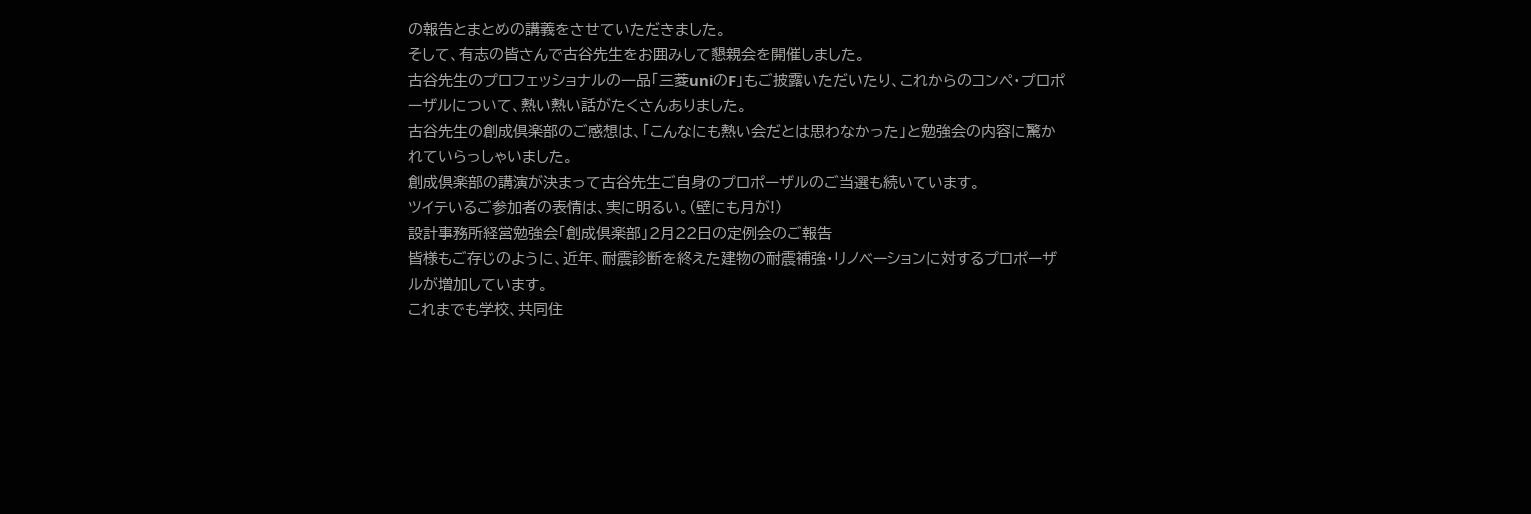の報告とまとめの講義をさせていただきました。
そして、有志の皆さんで古谷先生をお囲みして懇親会を開催しました。
古谷先生のプロフェッショナルの一品「三菱uniのF」もご披露いただいたり、これからのコンペ・プロポーザルについて、熱い熱い話がたくさんありました。
古谷先生の創成倶楽部のご感想は、「こんなにも熱い会だとは思わなかった」と勉強会の内容に驚かれていらっしゃいました。
創成倶楽部の講演が決まって古谷先生ご自身のプロポーザルのご当選も続いています。
ツイテいるご参加者の表情は、実に明るい。(壁にも月が!)
設計事務所経営勉強会「創成倶楽部」2月22日の定例会のご報告
皆様もご存じのように、近年、耐震診断を終えた建物の耐震補強・リノベーションに対するプロポーザルが増加しています。
これまでも学校、共同住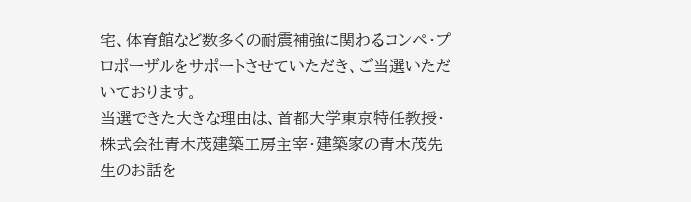宅、体育館など数多くの耐震補強に関わるコンペ・プロポーザルをサポートさせていただき、ご当選いただいております。
当選できた大きな理由は、首都大学東京特任教授・株式会社青木茂建築工房主宰・建築家の青木茂先生のお話を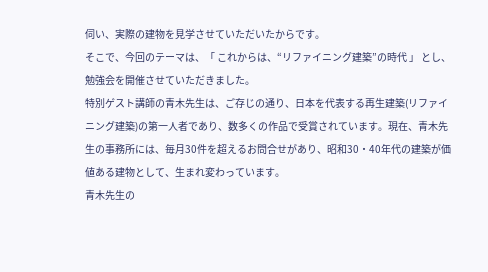伺い、実際の建物を見学させていただいたからです。
そこで、今回のテーマは、「 これからは、“リファイニング建築”の時代 」 とし、勉強会を開催させていただきました。
特別ゲスト講師の青木先生は、ご存じの通り、日本を代表する再生建築(リファイニング建築)の第一人者であり、数多くの作品で受賞されています。現在、青木先生の事務所には、毎月30件を超えるお問合せがあり、昭和30・40年代の建築が価値ある建物として、生まれ変わっています。
青木先生の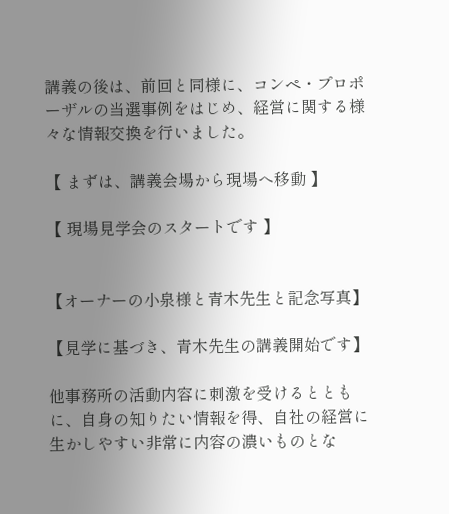講義の後は、前回と同様に、コンペ・プロポーザルの当選事例をはじめ、経営に関する様々な情報交換を行いました。

【 まずは、講義会場から現場へ移動 】

【 現場見学会のスタートです 】


【オーナーの小泉様と青木先生と記念写真】

【見学に基づき、青木先生の講義開始です】

他事務所の活動内容に刺激を受けるとともに、自身の知りたい情報を得、自社の経営に生かしやすい非常に内容の濃いものとな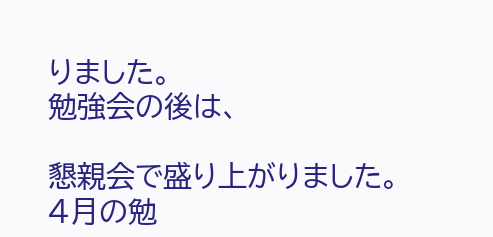りました。
勉強会の後は、

懇親会で盛り上がりました。
4月の勉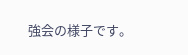強会の様子です。